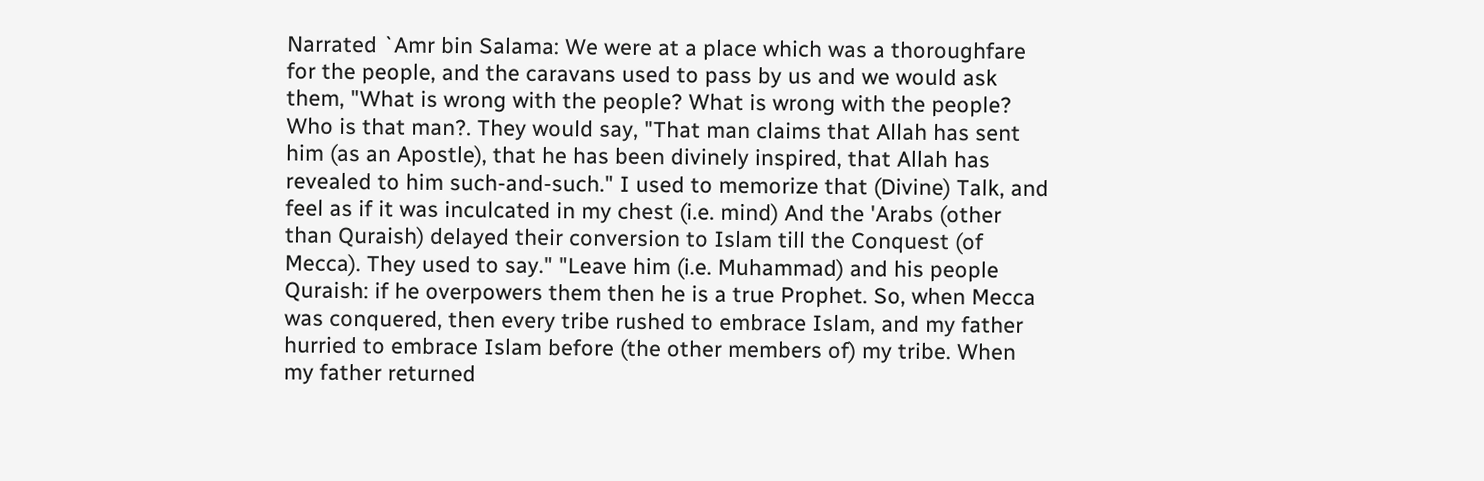Narrated `Amr bin Salama: We were at a place which was a thoroughfare for the people, and the caravans used to pass by us and we would ask them, "What is wrong with the people? What is wrong with the people? Who is that man?. They would say, "That man claims that Allah has sent him (as an Apostle), that he has been divinely inspired, that Allah has revealed to him such-and-such." I used to memorize that (Divine) Talk, and feel as if it was inculcated in my chest (i.e. mind) And the 'Arabs (other than Quraish) delayed their conversion to Islam till the Conquest (of Mecca). They used to say." "Leave him (i.e. Muhammad) and his people Quraish: if he overpowers them then he is a true Prophet. So, when Mecca was conquered, then every tribe rushed to embrace Islam, and my father hurried to embrace Islam before (the other members of) my tribe. When my father returned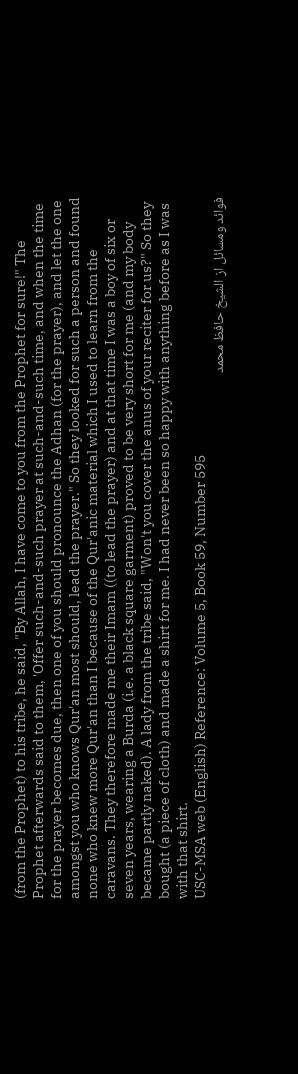(from the Prophet) to his tribe, he said, "By Allah, I have come to you from the Prophet for sure!" The Prophet afterwards said to them, 'Offer such-and-such prayer at such-and-such time, and when the time for the prayer becomes due, then one of you should pronounce the Adhan (for the prayer), and let the one amongst you who knows Qur'an most should, lead the prayer." So they looked for such a person and found none who knew more Qur'an than I because of the Qur'anic material which I used to learn from the caravans. They therefore made me their Imam ((to lead the prayer) and at that time I was a boy of six or seven years, wearing a Burda (i.e. a black square garment) proved to be very short for me (and my body became partly naked). A lady from the tribe said, "Won't you cover the anus of your reciter for us?" So they bought (a piece of cloth) and made a shirt for me. I had never been so happy with anything before as I was with that shirt.
USC-MSA web (English) Reference: Volume 5, Book 59, Number 595
فوائد ومسائل از الشيخ حافظ محمد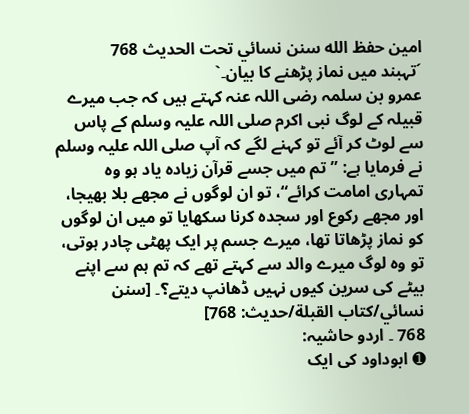امين حفظ الله سنن نسائي تحت الحديث 768
´تہبند میں نماز پڑھنے کا بیان۔`
عمرو بن سلمہ رضی اللہ عنہ کہتے ہیں کہ جب میرے قبیلہ کے لوگ نبی اکرم صلی اللہ علیہ وسلم کے پاس سے لوٹ کر آئے تو کہنے لگے کہ آپ صلی اللہ علیہ وسلم نے فرمایا ہے: ”تم میں جسے قرآن زیادہ یاد ہو وہ تمہاری امامت کرائے“، تو ان لوگوں نے مجھے بلا بھیجا، اور مجھے رکوع اور سجدہ کرنا سکھایا تو میں ان لوگوں کو نماز پڑھاتا تھا، میرے جسم پر ایک پھٹی چادر ہوتی، تو وہ لوگ میرے والد سے کہتے تھے کہ تم ہم سے اپنے بیٹے کی سرین کیوں نہیں ڈھانپ دیتے؟۔ [سنن نسائي/كتاب القبلة/حدیث: 768]
768 ۔ اردو حاشیہ:
➊ ابوداود کی ایک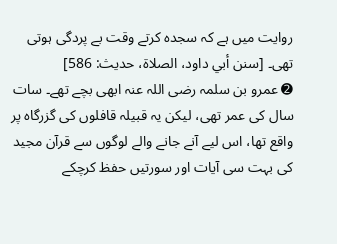روایت میں ہے کہ سجدہ کرتے وقت بے پردگی ہوتی تھی۔ [سنن أبي داود، الصلاة، حدیث: 586]
➋ عمرو بن سلمہ رضی اللہ عنہ ابھی بچے تھے۔ سات سال کی عمر تھی، لیکن یہ قبیلہ قافلوں کی گزرگاہ پر واقع تھا، اس لیے آنے جانے والے لوگوں سے قرآن مجید کی بہت سی آیات اور سورتیں حفظ کرچکے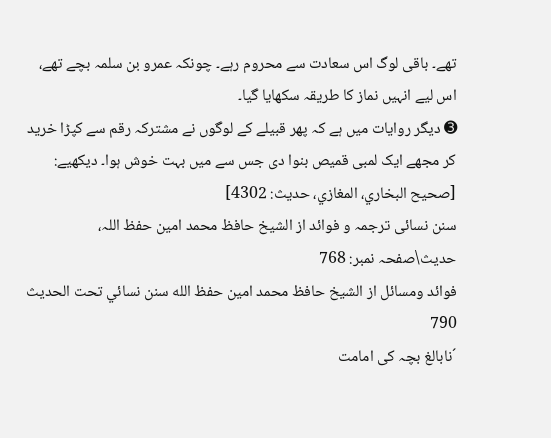تھے۔ باقی لوگ اس سعادت سے محروم رہے۔ چونکہ عمرو بن سلمہ بچے تھے، اس لیے انہیں نماز کا طریقہ سکھایا گیا۔
➌ دیگر روایات میں ہے کہ پھر قبیلے کے لوگوں نے مشترکہ رقم سے کپڑا خرید کر مجھے ایک لمبی قمیص بنوا دی جس سے میں بہت خوش ہوا۔ دیکھیے: [صحیح البخاري، المغازي، حدیث: 4302]
سنن نسائی ترجمہ و فوائد از الشیخ حافظ محمد امین حفظ اللہ، حدیث\صفحہ نمبر: 768
فوائد ومسائل از الشيخ حافظ محمد امين حفظ الله سنن نسائي تحت الحديث 790
´نابالغ بچہ کی امامت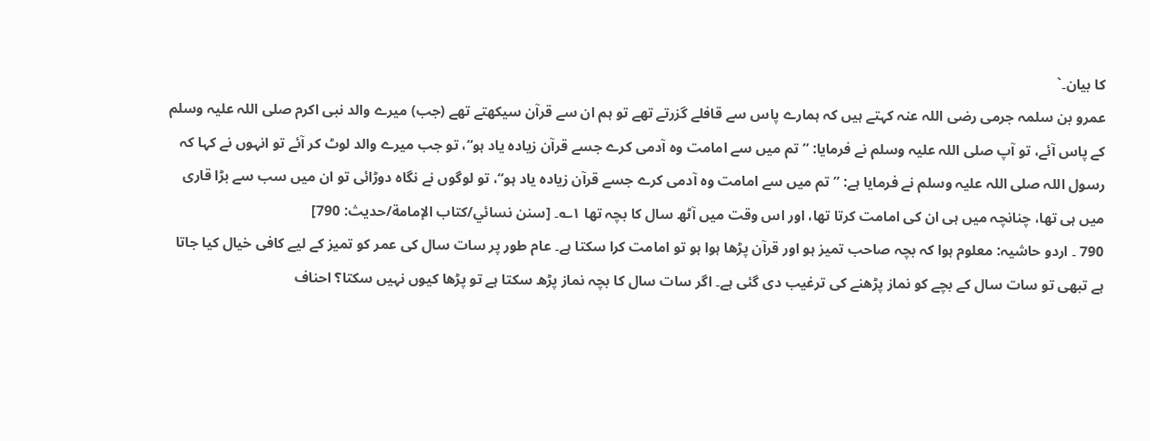کا بیان۔`
عمرو بن سلمہ جرمی رضی اللہ عنہ کہتے ہیں کہ ہمارے پاس سے قافلے گزرتے تھے تو ہم ان سے قرآن سیکھتے تھے (جب) میرے والد نبی اکرم صلی اللہ علیہ وسلم کے پاس آئے، تو آپ صلی اللہ علیہ وسلم نے فرمایا: ”تم میں سے امامت وہ آدمی کرے جسے قرآن زیادہ یاد ہو“، تو جب میرے والد لوٹ کر آئے تو انہوں نے کہا کہ رسول اللہ صلی اللہ علیہ وسلم نے فرمایا ہے: ”تم میں سے امامت وہ آدمی کرے جسے قرآن زیادہ یاد ہو“، تو لوگوں نے نگاہ دوڑائی تو ان میں سب سے بڑا قاری میں ہی تھا، چنانچہ میں ہی ان کی امامت کرتا تھا، اور اس وقت میں آٹھ سال کا بچہ تھا ۱؎۔ [سنن نسائي/كتاب الإمامة/حدیث: 790]
790 ۔ اردو حاشیہ: معلوم ہوا کہ بچہ صاحب تمیز ہو اور قرآن پڑھا ہوا ہو تو امامت کرا سکتا ہے۔ عام طور پر سات سال کی عمر کو تمیز کے لیے کافی خیال کیا جاتا ہے تبھی تو سات سال کے بچے کو نماز پڑھنے کی ترغیب دی گئی ہے۔ اگر سات سال کا بچہ نماز پڑھ سکتا ہے تو پڑھا کیوں نہیں سکتا؟ احناف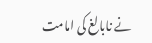نے نابالغ کی امامت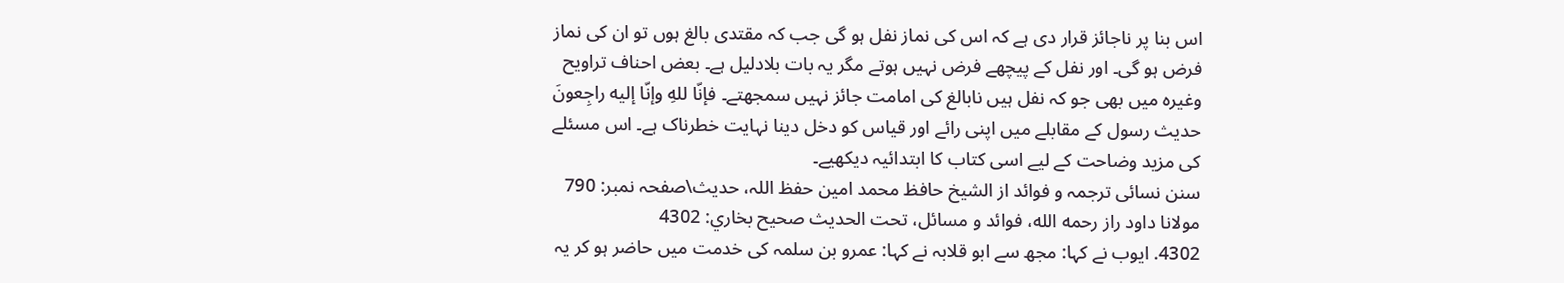اس بنا پر ناجائز قرار دی ہے کہ اس کی نماز نفل ہو گی جب کہ مقتدی بالغ ہوں تو ان کی نماز فرض ہو گی۔ اور نفل کے پیچھے فرض نہیں ہوتے مگر یہ بات بلادلیل ہے۔ بعض احناف تراویح وغیرہ میں بھی جو کہ نفل ہیں نابالغ کی امامت جائز نہیں سمجھتے۔ فإنّا للهِ وإنّا إليه راجِعونَ حدیث رسول کے مقابلے میں اپنی رائے اور قیاس کو دخل دینا نہایت خطرناک ہے۔ اس مسئلے کی مزید وضاحت کے لیے اسی کتاب کا ابتدائیہ دیکھیے۔
سنن نسائی ترجمہ و فوائد از الشیخ حافظ محمد امین حفظ اللہ، حدیث\صفحہ نمبر: 790
مولانا داود راز رحمه الله، فوائد و مسائل، تحت الحديث صحيح بخاري: 4302
4302. ایوب نے کہا: مجھ سے ابو قلابہ نے کہا: عمرو بن سلمہ کی خدمت میں حاضر ہو کر یہ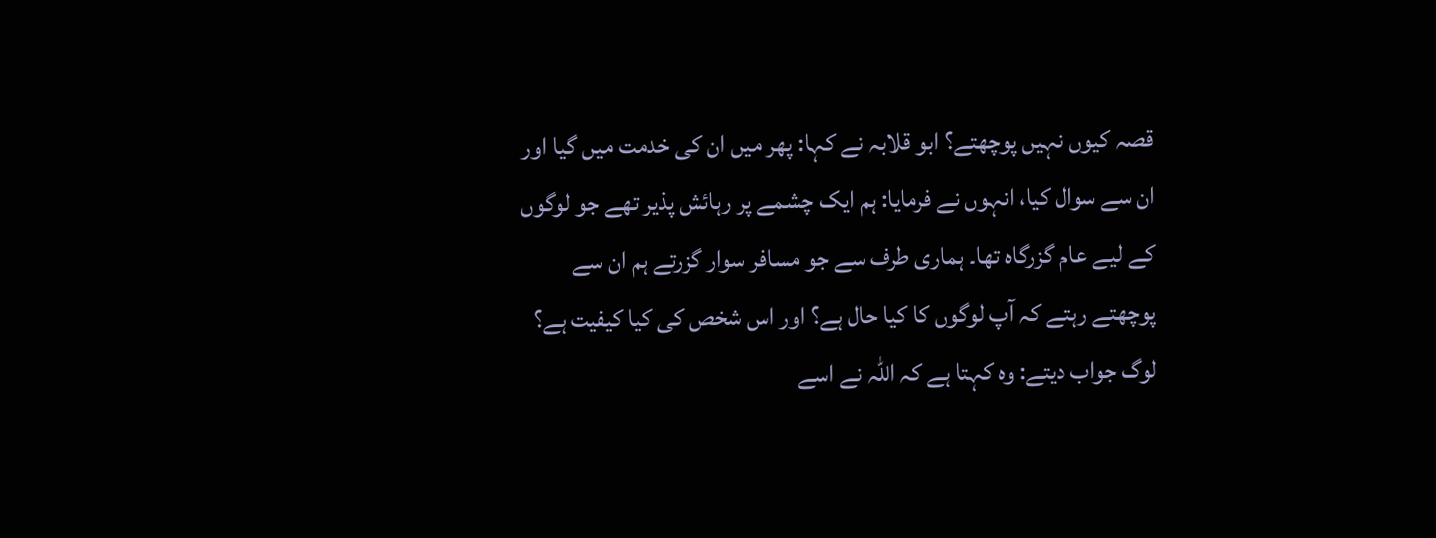قصہ کیوں نہیں پوچھتے؟ ابو قلابہ نے کہا: پھر میں ان کی خدمت میں گیا اور ان سے سوال کیا، انہوں نے فرمایا: ہم ایک چشمے پر رہائش پذیر تھے جو لوگوں کے لیے عام گزرگاہ تھا۔ ہماری طرف سے جو مسافر سوار گزرتے ہم ان سے پوچھتے رہتے کہ آپ لوگوں کا کیا حال ہے؟ اور اس شخص کی کیا کیفیت ہے؟ لوگ جواب دیتے: وہ کہتا ہے کہ اللہ نے اسے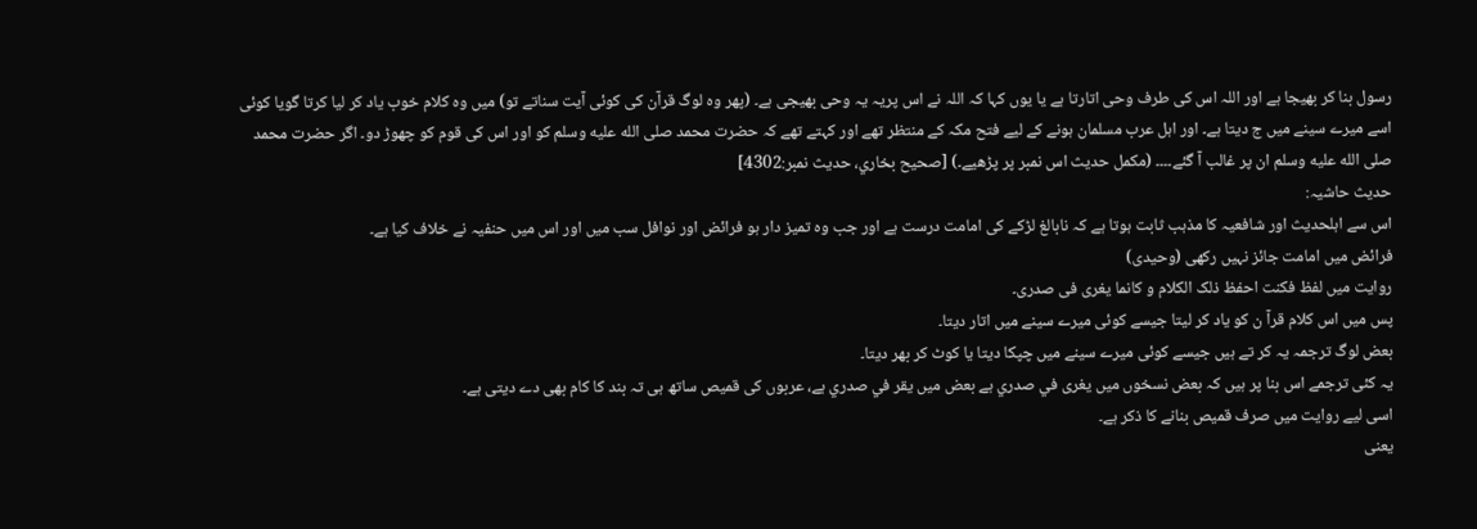رسول بنا کر بھیجا ہے اور اللہ اس کی طرف وحی اتارتا ہے یا یوں کہا کہ اللہ نے اس پریہ یہ وحی بھیجی ہے۔ (پھر وہ لوگ قرآن کی کوئی آیت سناتے تو) میں وہ کلام خوب یاد کر لیا کرتا گویا کوئی اسے میرے سینے میں ج دیتا ہے۔ اور اہل عرب مسلمان ہونے کے لیے فتح مکہ کے منتظر تھے اور کہتے تھے کہ حضرت محمد صلى الله عليه وسلم کو اور اس کی قوم کو چھوڑ دو۔ اگر حضرت محمد صلى الله عليه وسلم ان پر غالب آ گئے۔۔۔۔ (مکمل حدیث اس نمبر پر پڑھیے۔) [صحيح بخاري، حديث نمبر:4302]
حدیث حاشیہ:
اس سے اہلحدیث اور شافعیہ کا مذہب ثابت ہوتا ہے کہ نابالغ لڑکے کی امامت درست ہے اور جب وہ تمیز دار ہو فرائض اور نوافل سب میں اور اس میں حنفیہ نے خلاف کیا ہے۔
فرائض میں امامت جائز نہیں رکھی (وحیدی)
روایت میں لفظ فکنت احفظ ذلک الکلام و کانما یغری فی صدری۔
پس میں اس کلام قرآ ن کو یاد کر لیتا جیسے کوئی میرے سینے میں اتار دیتا۔
بعض لوگ ترجمہ یہ کر تے ہیں جیسے کوئی میرے سینے میں چپکا دیتا یا کوٹ کر بھر دیتا۔
یہ کئی ترجمے اس بنا پر ہیں کہ بعض نسخوں میں یغری في صدري ہے بعض میں یقر في صدري ہے، عربوں کی قمیص ساتھ ہی تہ بند کا کام بھی دے دیتی ہے۔
اسی لیے روایت میں صرف قمیص بنانے کا ذکر ہے۔
یعنی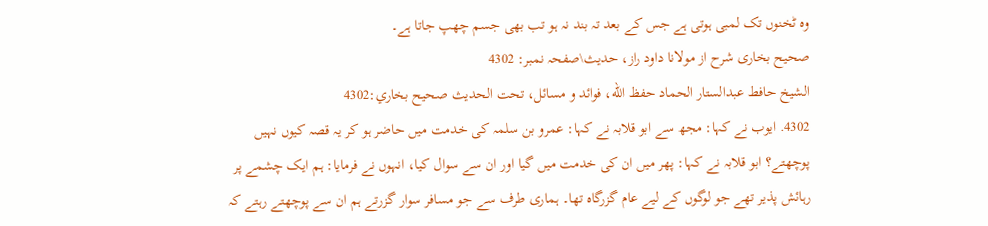وہ ٹخنوں تک لمبی ہوتی ہے جس کے بعد تہ بند نہ ہو تب بھی جسم چھپ جاتا ہے۔
صحیح بخاری شرح از مولانا داود راز، حدیث\صفحہ نمبر: 4302
الشيخ حافط عبدالستار الحماد حفظ الله، فوائد و مسائل، تحت الحديث صحيح بخاري:4302
4302. ایوب نے کہا: مجھ سے ابو قلابہ نے کہا: عمرو بن سلمہ کی خدمت میں حاضر ہو کر یہ قصہ کیوں نہیں پوچھتے؟ ابو قلابہ نے کہا: پھر میں ان کی خدمت میں گیا اور ان سے سوال کیا، انہوں نے فرمایا: ہم ایک چشمے پر رہائش پذیر تھے جو لوگوں کے لیے عام گزرگاہ تھا۔ ہماری طرف سے جو مسافر سوار گزرتے ہم ان سے پوچھتے رہتے کہ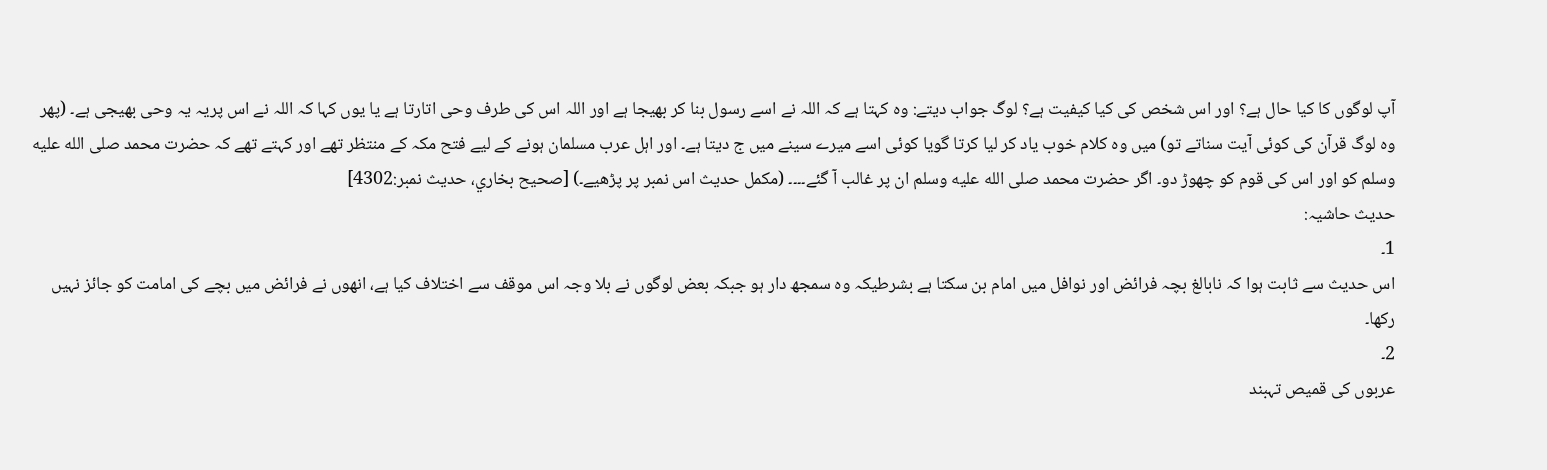آپ لوگوں کا کیا حال ہے؟ اور اس شخص کی کیا کیفیت ہے؟ لوگ جواب دیتے: وہ کہتا ہے کہ اللہ نے اسے رسول بنا کر بھیجا ہے اور اللہ اس کی طرف وحی اتارتا ہے یا یوں کہا کہ اللہ نے اس پریہ یہ وحی بھیجی ہے۔ (پھر وہ لوگ قرآن کی کوئی آیت سناتے تو) میں وہ کلام خوب یاد کر لیا کرتا گویا کوئی اسے میرے سینے میں ج دیتا ہے۔ اور اہل عرب مسلمان ہونے کے لیے فتح مکہ کے منتظر تھے اور کہتے تھے کہ حضرت محمد صلى الله عليه وسلم کو اور اس کی قوم کو چھوڑ دو۔ اگر حضرت محمد صلى الله عليه وسلم ان پر غالب آ گئے۔۔۔۔ (مکمل حدیث اس نمبر پر پڑھیے۔) [صحيح بخاري، حديث نمبر:4302]
حدیث حاشیہ:
1۔
اس حدیث سے ثابت ہوا کہ نابالغ بچہ فرائض اور نوافل میں امام بن سکتا ہے بشرطیکہ وہ سمجھ دار ہو جبکہ بعض لوگوں نے بلا وجہ اس موقف سے اختلاف کیا ہے، انھوں نے فرائض میں بچے کی امامت کو جائز نہیں رکھا۔
2۔
عربوں کی قمیص تہبند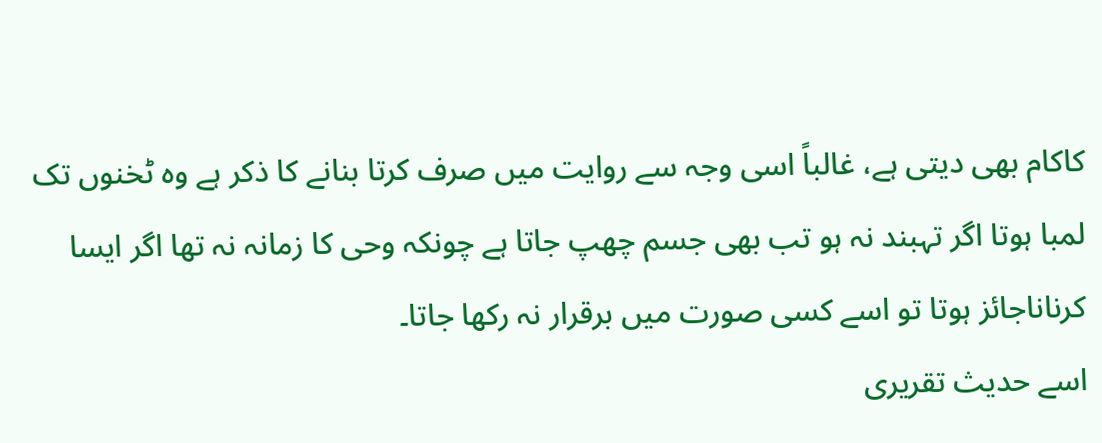کاکام بھی دیتی ہے، غالباً اسی وجہ سے روایت میں صرف کرتا بنانے کا ذکر ہے وہ ٹخنوں تک لمبا ہوتا اگر تہبند نہ ہو تب بھی جسم چھپ جاتا ہے چونکہ وحی کا زمانہ نہ تھا اگر ایسا کرناناجائز ہوتا تو اسے کسی صورت میں برقرار نہ رکھا جاتا۔
اسے حدیث تقریری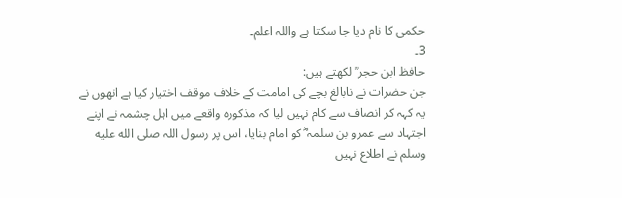حکمی کا نام دیا جا سکتا ہے واللہ اعلم۔
3۔
حافظ ابن حجر ؒ لکھتے ہیں:
جن حضرات نے نابالغ بچے کی امامت کے خلاف موقف اختیار کیا ہے انھوں نے یہ کہہ کر انصاف سے کام نہیں لیا کہ مذکورہ واقعے میں اہل چشمہ نے اپنے اجتہاد سے عمرو بن سلمہ ؓ کو امام بنایا، اس پر رسول اللہ صلى الله عليه وسلم نے اطلاع نہیں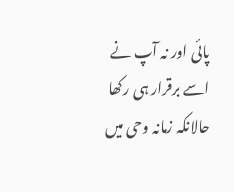پائی اور نہ آپ نے اسے برقرار ہی رکھا حالانکہ زمانہ وحی میں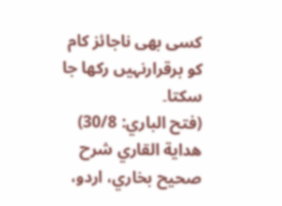کسی بھی ناجائز کام کو برقرارنہیں رکھا جا سکتا۔
(فتح الباري: 30/8)
هداية القاري شرح صحيح بخاري، اردو،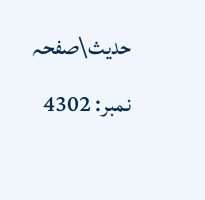حدیث\صفحہ نمبر: 4302